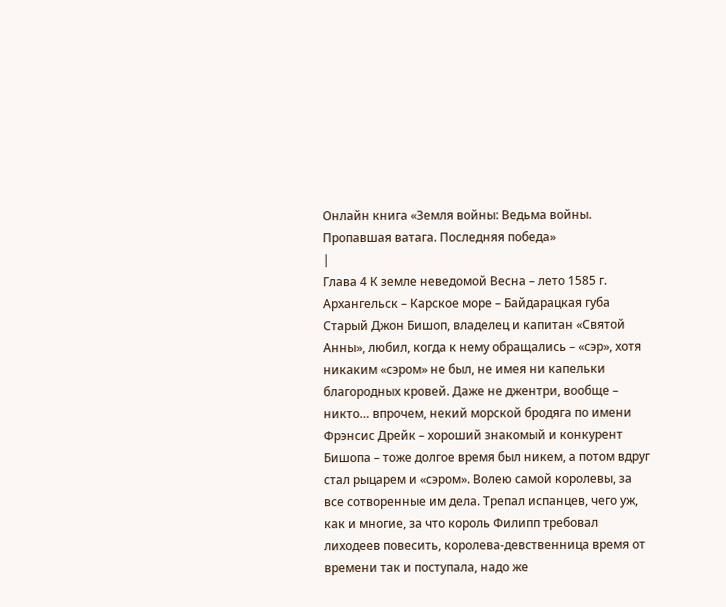Онлайн книга «Земля войны: Ведьма войны. Пропавшая ватага. Последняя победа»
|
Глава 4 К земле неведомой Весна – лето 1585 г. Архангельск – Карское море – Байдарацкая губа Старый Джон Бишоп, владелец и капитан «Святой Анны», любил, когда к нему обращались – «сэр», хотя никаким «сэром» не был, не имея ни капельки благородных кровей. Даже не джентри, вообще – никто… впрочем, некий морской бродяга по имени Фрэнсис Дрейк – хороший знакомый и конкурент Бишопа – тоже долгое время был никем, а потом вдруг стал рыцарем и «сэром». Волею самой королевы, за все сотворенные им дела. Трепал испанцев, чего уж, как и многие, за что король Филипп требовал лиходеев повесить, королева-девственница время от времени так и поступала, надо же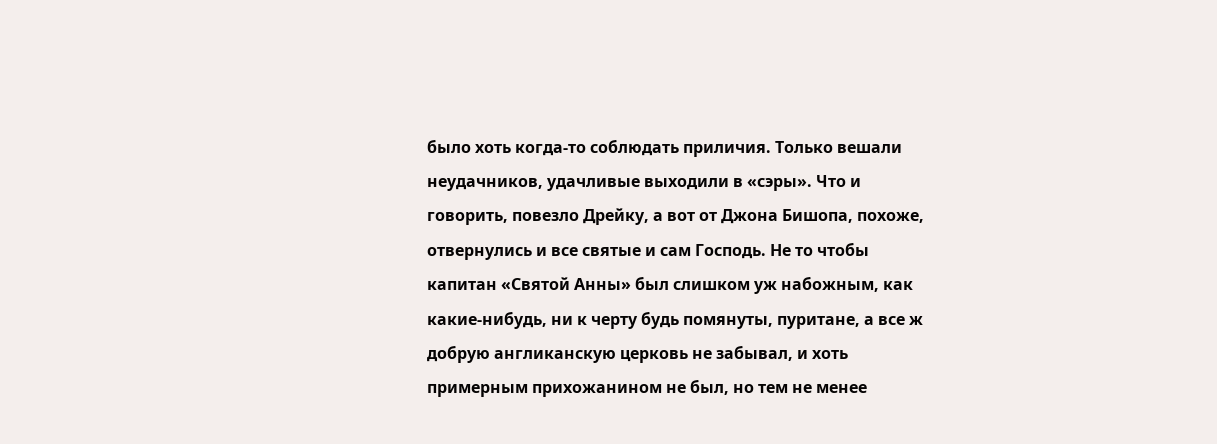было хоть когда-то соблюдать приличия. Только вешали неудачников, удачливые выходили в «сэры». Что и говорить, повезло Дрейку, а вот от Джона Бишопа, похоже, отвернулись и все святые и сам Господь. Не то чтобы капитан «Святой Анны» был слишком уж набожным, как какие-нибудь, ни к черту будь помянуты, пуритане, а все ж добрую англиканскую церковь не забывал, и хоть примерным прихожанином не был, но тем не менее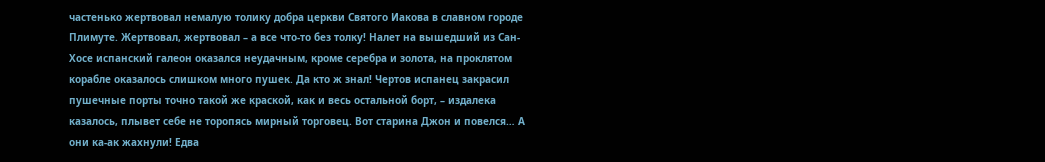частенько жертвовал немалую толику добра церкви Святого Иакова в славном городе Плимуте. Жертвовал, жертвовал – а все что-то без толку! Налет на вышедший из Сан-Хосе испанский галеон оказался неудачным, кроме серебра и золота, на проклятом корабле оказалось слишком много пушек. Да кто ж знал! Чертов испанец закрасил пушечные порты точно такой же краской, как и весь остальной борт, – издалека казалось, плывет себе не торопясь мирный торговец. Вот старина Джон и повелся… А они ка-ак жахнули! Едва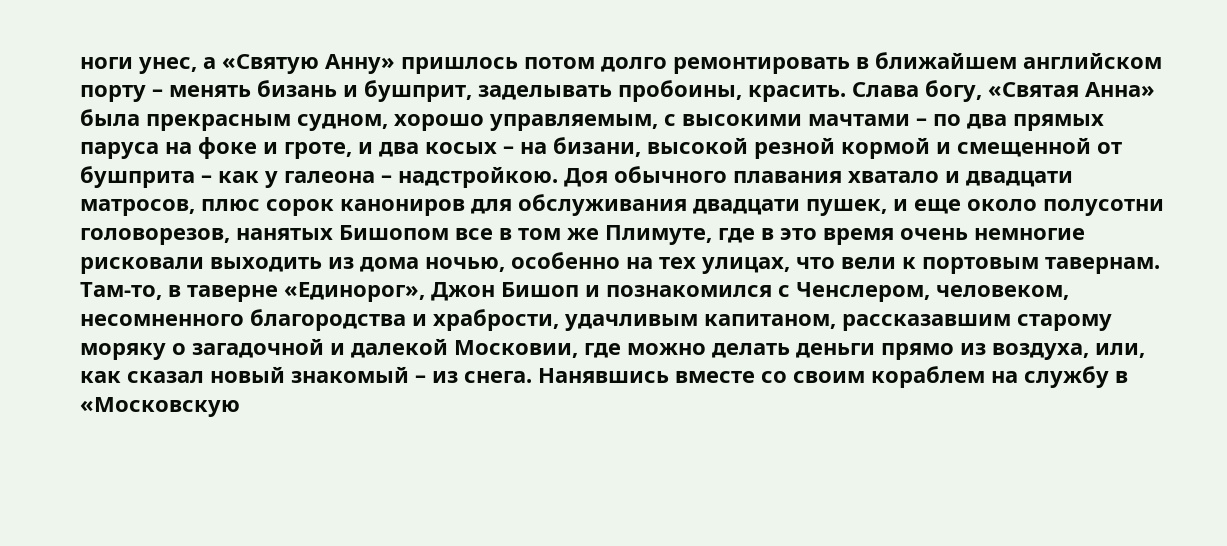ноги унес, а «Святую Анну» пришлось потом долго ремонтировать в ближайшем английском порту – менять бизань и бушприт, заделывать пробоины, красить. Слава богу, «Святая Анна» была прекрасным судном, хорошо управляемым, с высокими мачтами – по два прямых паруса на фоке и гроте, и два косых – на бизани, высокой резной кормой и смещенной от бушприта – как у галеона – надстройкою. Доя обычного плавания хватало и двадцати матросов, плюс сорок канониров для обслуживания двадцати пушек, и еще около полусотни головорезов, нанятых Бишопом все в том же Плимуте, где в это время очень немногие рисковали выходить из дома ночью, особенно на тех улицах, что вели к портовым тавернам. Там-то, в таверне «Единорог», Джон Бишоп и познакомился с Ченслером, человеком, несомненного благородства и храбрости, удачливым капитаном, рассказавшим старому моряку о загадочной и далекой Московии, где можно делать деньги прямо из воздуха, или, как сказал новый знакомый – из снега. Нанявшись вместе со своим кораблем на службу в «Московскую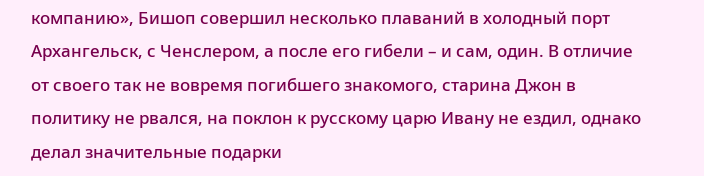компанию», Бишоп совершил несколько плаваний в холодный порт Архангельск, с Ченслером, а после его гибели – и сам, один. В отличие от своего так не вовремя погибшего знакомого, старина Джон в политику не рвался, на поклон к русскому царю Ивану не ездил, однако делал значительные подарки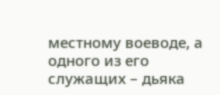местному воеводе, а одного из его служащих – дьяка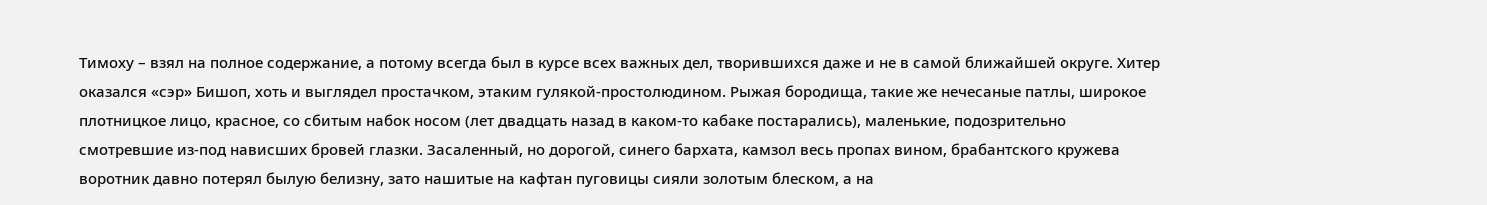Тимоху – взял на полное содержание, а потому всегда был в курсе всех важных дел, творившихся даже и не в самой ближайшей округе. Хитер оказался «сэр» Бишоп, хоть и выглядел простачком, этаким гулякой-простолюдином. Рыжая бородища, такие же нечесаные патлы, широкое плотницкое лицо, красное, со сбитым набок носом (лет двадцать назад в каком-то кабаке постарались), маленькие, подозрительно смотревшие из-под нависших бровей глазки. Засаленный, но дорогой, синего бархата, камзол весь пропах вином, брабантского кружева воротник давно потерял былую белизну, зато нашитые на кафтан пуговицы сияли золотым блеском, а на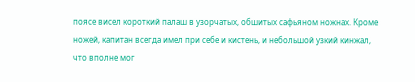поясе висел короткий палаш в узорчатых, обшитых сафьяном ножнах. Кроме ножей, капитан всегда имел при себе и кистень, и небольшой узкий кинжал, что вполне мог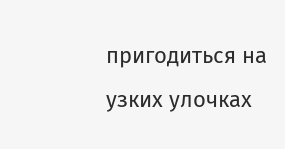пригодиться на узких улочках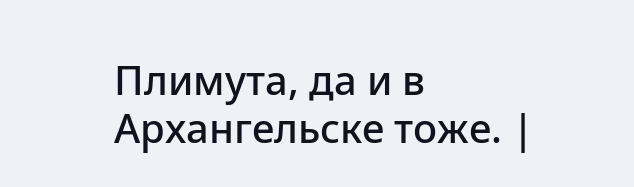Плимута, да и в Архангельске тоже. |